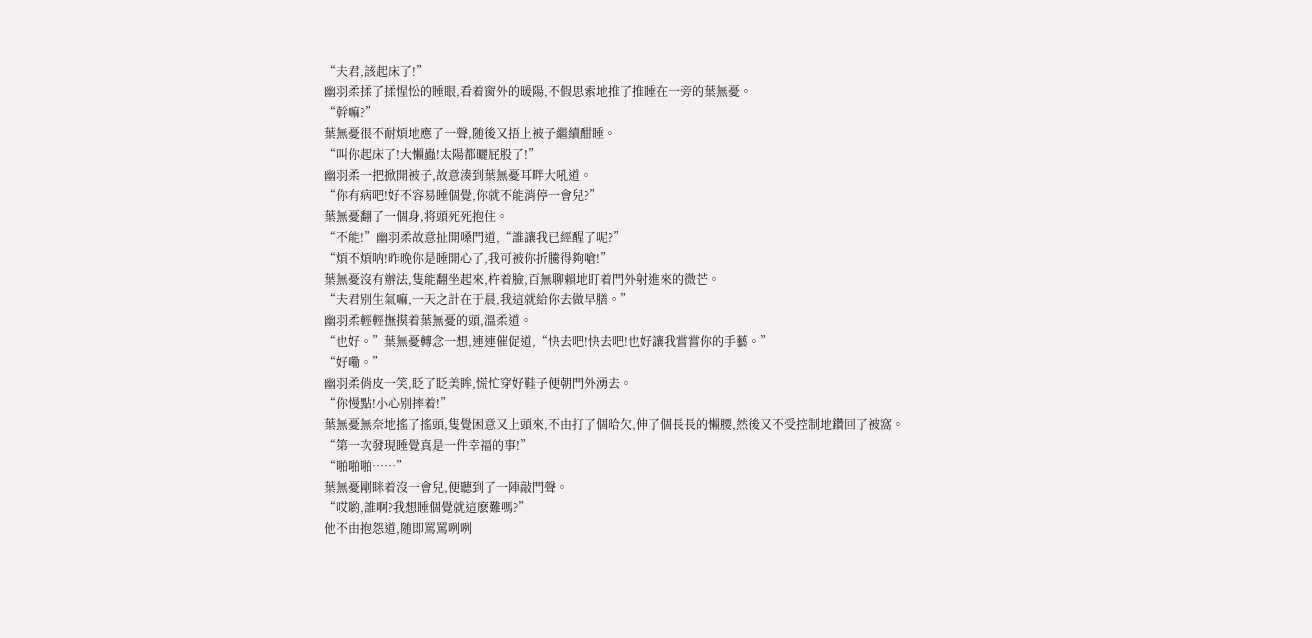“夫君,該起床了!”
幽羽柔揉了揉惺忪的睡眼,看着窗外的暖陽,不假思索地推了推睡在一旁的葉無憂。
“幹嘛?”
葉無憂很不耐煩地應了一聲,随後又捂上被子繼續酣睡。
“叫你起床了!大懶蟲!太陽都曬屁股了!”
幽羽柔一把掀開被子,故意湊到葉無憂耳畔大吼道。
“你有病吧!好不容易睡個覺,你就不能消停一會兒?”
葉無憂翻了一個身,将頭死死抱住。
“不能!”幽羽柔故意扯開嗓門道,“誰讓我已經醒了呢?”
“煩不煩呐!昨晚你是睡開心了,我可被你折騰得夠嗆!”
葉無憂沒有辦法,隻能翻坐起來,杵着臉,百無聊賴地盯着門外射進來的微芒。
“夫君别生氣嘛,一天之計在于晨,我這就給你去做早膳。”
幽羽柔輕輕撫摸着葉無憂的頭,溫柔道。
“也好。”葉無憂轉念一想,連連催促道,“快去吧!快去吧!也好讓我嘗嘗你的手藝。”
“好嘞。”
幽羽柔俏皮一笑,眨了眨美眸,慌忙穿好鞋子便朝門外湧去。
“你慢點!小心别摔着!”
葉無憂無奈地搖了搖頭,隻覺困意又上頭來,不由打了個哈欠,伸了個長長的懶腰,然後又不受控制地鑽回了被窩。
“第一次發現睡覺真是一件幸福的事!”
“啪啪啪……”
葉無憂剛眯着沒一會兒,便聽到了一陣敲門聲。
“哎喲,誰啊?我想睡個覺就這麽難嗎?”
他不由抱怨道,随即罵罵咧咧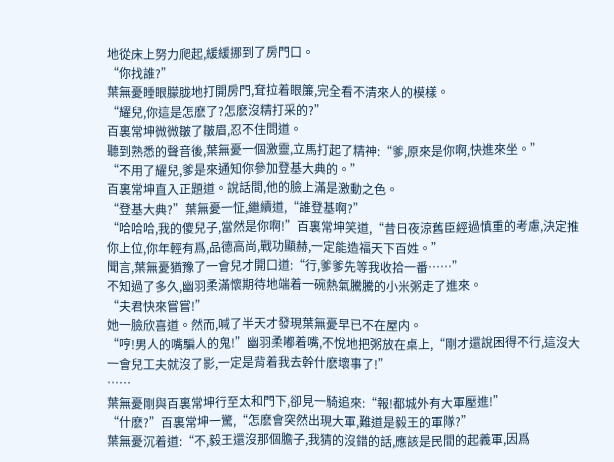地從床上努力爬起,緩緩挪到了房門口。
“你找誰?”
葉無憂睡眼朦胧地打開房門,耷拉着眼簾,完全看不清來人的模樣。
“耀兒,你這是怎麽了?怎麽沒精打采的?”
百裏常坤微微皺了皺眉,忍不住問道。
聽到熟悉的聲音後,葉無憂一個激靈,立馬打起了精神:“爹,原來是你啊,快進來坐。”
“不用了耀兒,爹是來通知你參加登基大典的。”
百裏常坤直入正題道。說話間,他的臉上滿是激動之色。
“登基大典?”葉無憂一怔,繼續道,“誰登基啊?”
“哈哈哈,我的傻兒子,當然是你啊!”百裏常坤笑道,“昔日夜涼舊臣經過慎重的考慮,決定推你上位,你年輕有爲,品德高尚,戰功顯赫,一定能造福天下百姓。”
聞言,葉無憂猶豫了一會兒才開口道:“行,爹爹先等我收拾一番……”
不知過了多久,幽羽柔滿懷期待地端着一碗熱氣騰騰的小米粥走了進來。
“夫君快來嘗嘗!”
她一臉欣喜道。然而,喊了半天才發現葉無憂早已不在屋内。
“哼!男人的嘴騙人的鬼!”幽羽柔嘟着嘴,不悅地把粥放在桌上,“剛才還說困得不行,這沒大一會兒工夫就沒了影,一定是背着我去幹什麽壞事了!”
……
葉無憂剛與百裏常坤行至太和門下,卻見一騎追來:“報!都城外有大軍壓進!”
“什麽?”百裏常坤一驚,“怎麽會突然出現大軍,難道是毅王的軍隊?”
葉無憂沉着道:“不,毅王還沒那個膽子,我猜的沒錯的話,應該是民間的起義軍,因爲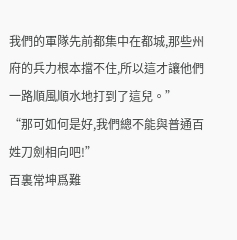我們的軍隊先前都集中在都城,那些州府的兵力根本擋不住,所以這才讓他們一路順風順水地打到了這兒。”
“那可如何是好,我們總不能與普通百姓刀劍相向吧!”
百裏常坤爲難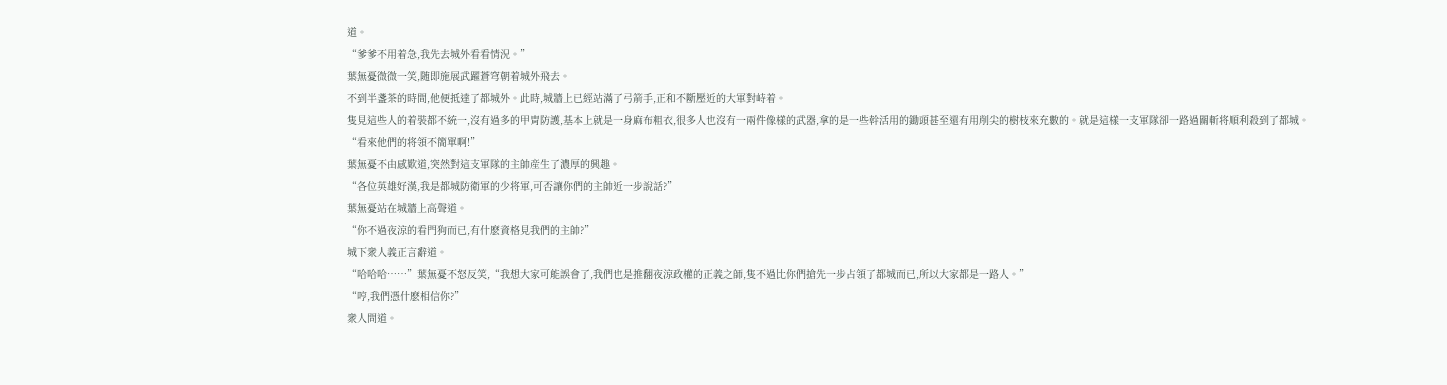道。
“爹爹不用着急,我先去城外看看情況。”
葉無憂微微一笑,随即施展武躍蒼穹朝着城外飛去。
不到半盞茶的時間,他便抵達了都城外。此時,城牆上已經站滿了弓箭手,正和不斷壓近的大軍對峙着。
隻見這些人的着裝都不統一,沒有過多的甲胄防護,基本上就是一身麻布粗衣,很多人也沒有一兩件像樣的武器,拿的是一些幹活用的鋤頭甚至還有用削尖的樹枝來充數的。就是這樣一支軍隊卻一路過關斬将順利殺到了都城。
“看來他們的将領不簡單啊!”
葉無憂不由感歎道,突然對這支軍隊的主帥産生了濃厚的興趣。
“各位英雄好漢,我是都城防衛軍的少将軍,可否讓你們的主帥近一步說話?”
葉無憂站在城牆上高聲道。
“你不過夜涼的看門狗而已,有什麽資格見我們的主帥?”
城下衆人義正言辭道。
“哈哈哈……”葉無憂不怒反笑,“我想大家可能誤會了,我們也是推翻夜涼政權的正義之師,隻不過比你們搶先一步占領了都城而已,所以大家都是一路人。”
“哼,我們憑什麽相信你?”
衆人問道。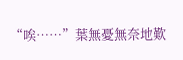“唉……”葉無憂無奈地歎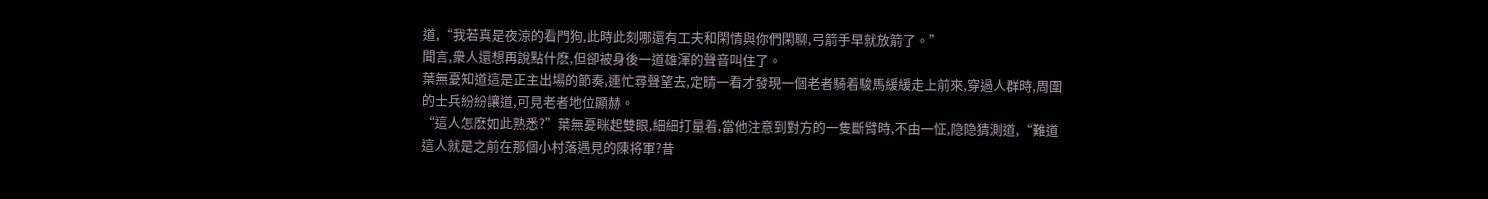道,“我若真是夜涼的看門狗,此時此刻哪還有工夫和閑情與你們閑聊,弓箭手早就放箭了。”
聞言,衆人還想再說點什麽,但卻被身後一道雄渾的聲音叫住了。
葉無憂知道這是正主出場的節奏,連忙尋聲望去,定睛一看才發現一個老者騎着駿馬緩緩走上前來,穿過人群時,周圍的士兵紛紛讓道,可見老者地位顯赫。
“這人怎麽如此熟悉?”葉無憂眯起雙眼,細細打量着,當他注意到對方的一隻斷臂時,不由一怔,隐隐猜測道,“難道這人就是之前在那個小村落遇見的陳将軍?昔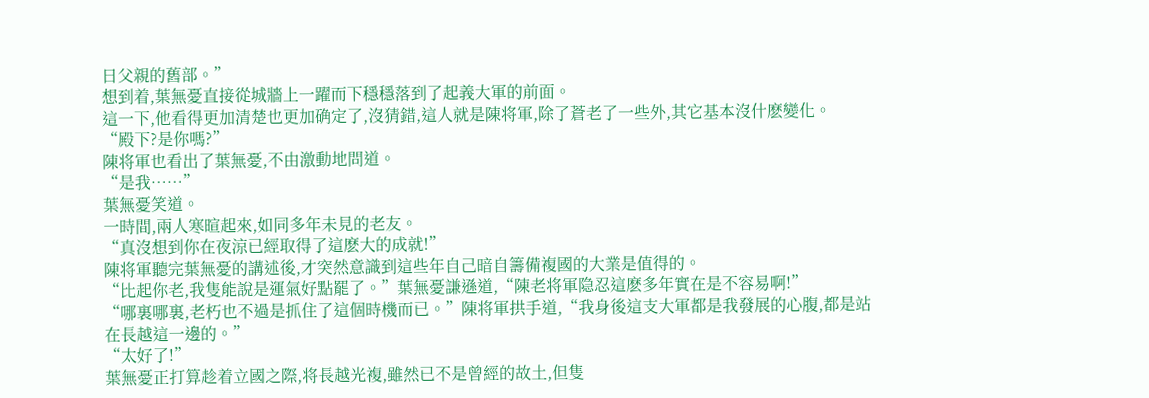日父親的舊部。”
想到着,葉無憂直接從城牆上一躍而下穩穩落到了起義大軍的前面。
這一下,他看得更加清楚也更加确定了,沒猜錯,這人就是陳将軍,除了蒼老了一些外,其它基本沒什麽變化。
“殿下?是你嗎?”
陳将軍也看出了葉無憂,不由激動地問道。
“是我……”
葉無憂笑道。
一時間,兩人寒暄起來,如同多年未見的老友。
“真沒想到你在夜涼已經取得了這麽大的成就!”
陳将軍聽完葉無憂的講述後,才突然意識到這些年自己暗自籌備複國的大業是值得的。
“比起你老,我隻能說是運氣好點罷了。”葉無憂謙遜道,“陳老将軍隐忍這麽多年實在是不容易啊!”
“哪裏哪裏,老朽也不過是抓住了這個時機而已。”陳将軍拱手道,“我身後這支大軍都是我發展的心腹,都是站在長越這一邊的。”
“太好了!”
葉無憂正打算趁着立國之際,将長越光複,雖然已不是曾經的故土,但隻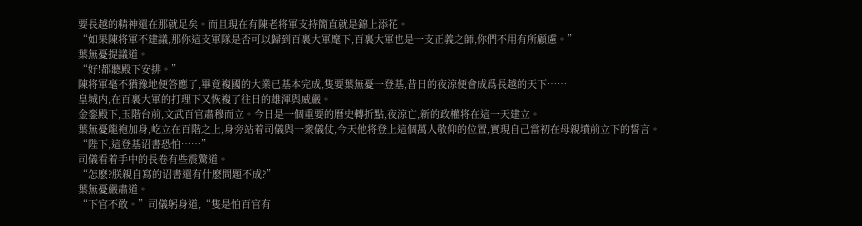要長越的精神還在那就足矣。而且現在有陳老将軍支持簡直就是錦上添花。
“如果陳将軍不建議,那你這支軍隊是否可以歸到百裏大軍麾下,百裏大軍也是一支正義之師,你們不用有所顧慮。”
葉無憂提議道。
“好!都聽殿下安排。”
陳将軍毫不猶豫地便答應了,畢竟複國的大業已基本完成,隻要葉無憂一登基,昔日的夜涼便會成爲長越的天下……
皇城内,在百裏大軍的打理下又恢複了往日的雄渾與威嚴。
金銮殿下,玉階台前,文武百官肅穆而立。今日是一個重要的曆史轉折點,夜涼亡,新的政權将在這一天建立。
葉無憂龍袍加身,屹立在百階之上,身旁站着司儀與一衆儀仗,今天他将登上這個萬人敬仰的位置,實現自己當初在母親墳前立下的誓言。
“陛下,這登基诏書恐怕……”
司儀看着手中的長卷有些震驚道。
“怎麽?朕親自寫的诏書還有什麽問題不成?”
葉無憂嚴肅道。
“下官不敢。”司儀躬身道,“隻是怕百官有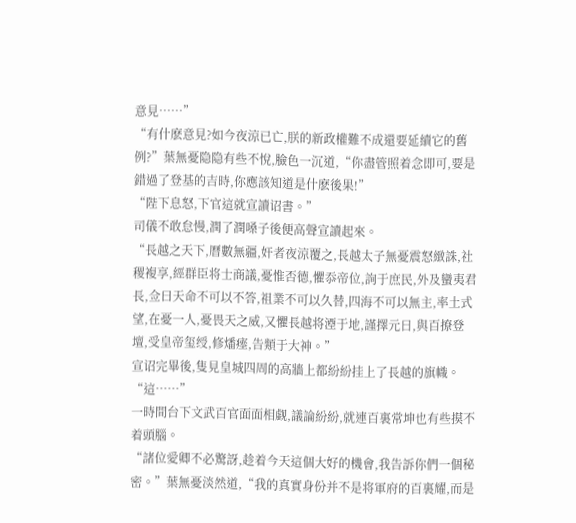意見……”
“有什麽意見?如今夜涼已亡,朕的新政權難不成還要延續它的舊例?”葉無憂隐隐有些不悅,臉色一沉道,“你盡管照着念即可,要是錯過了登基的吉時,你應該知道是什麽後果!”
“陛下息怒,下官這就宣讀诏書。”
司儀不敢怠慢,潤了潤嗓子後便高聲宣讀起來。
“長越之天下,曆數無疆,奸者夜涼覆之,長越太子無憂震怒緻誅,社稷複享,經群臣将士商議,憂惟否德,懼忝帝位,詢于庶民,外及蠻夷君長,佥曰天命不可以不答,祖業不可以久替,四海不可以無主,率土式望,在憂一人,憂畏天之威,又懼長越将湮于地,謹擇元日,與百撩登壇,受皇帝玺绶,修燔瘗,告類于大神。”
宣诏完畢後,隻見皇城四周的高牆上都紛紛挂上了長越的旗幟。
“這……”
一時間台下文武百官面面相觑,議論紛紛,就連百裏常坤也有些摸不着頭腦。
“諸位愛卿不必驚訝,趁着今天這個大好的機會,我告訴你們一個秘密。”葉無憂淡然道,“我的真實身份并不是将軍府的百裏耀,而是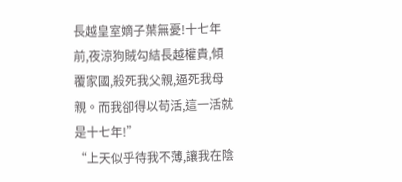長越皇室嫡子葉無憂!十七年前,夜涼狗賊勾結長越權貴,傾覆家國,殺死我父親,逼死我母親。而我卻得以苟活,這一活就是十七年!”
“上天似乎待我不薄,讓我在陰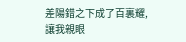差陽錯之下成了百裏耀,讓我親眼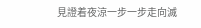見證着夜涼一步一步走向滅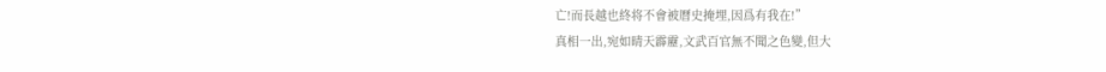亡!而長越也終将不會被曆史掩埋,因爲有我在!”
真相一出,宛如晴天霹靂,文武百官無不聞之色變,但大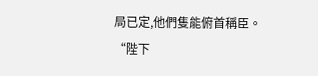局已定,他們隻能俯首稱臣。
“陛下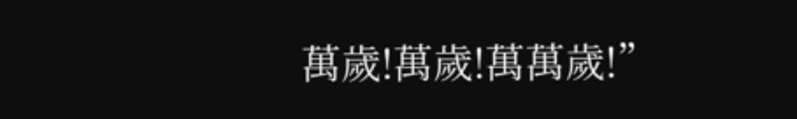萬歲!萬歲!萬萬歲!”